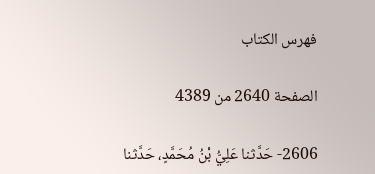فهرس الكتاب

الصفحة 2640 من 4389

2606- حَدَّثنا عَلِيُّ بْنُ مُحَمَّدٍ، حَدَّثنا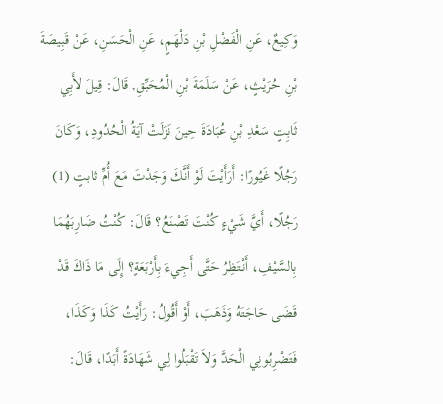وَكِيعٌ، عَنِ الْفَضْلِ بْنِ دَلْهَمٍ، عَنِ الْحَسَنِ، عَنْ قَبِيصَةَ بْنِ حُرَيْثٍ، عَنْ سَلَمَةَ بْنِ الْمُحَبِّقِ, قَالَ: قِيلَ لأَبِي ثَابِتٍ سَعْدِ بْنِ عُبَادَةَ حِينَ نَزَلَتْ آيَةُ الْحُدُودِ، وَكَانَ رَجُلًا غَيُورًا: أَرَأَيْتَ لَوْ أَنَّكَ وَجَدْتَ مَعَ أُمِّ ثابتٍ (1) رَجُلًا، أَيَّ شَيْءٍ كُنْتَ تَصْنَعُ؟ قَالَ: كُنْتُ ضَارِبَهُمَا بِالسَّيْفِ، أَنْتَظِرُ حَتَّى أَجِيءَ بِأَرْبَعَةٍ؟ إِلَى مَا ذَاكَ قَدْ قَضَى حَاجَتَهُ وَذَهَبَ، أَوْ أَقُولُ: رَأَيْتُ كَذَا وَكَذَا، فَتَضْرِبُونِي الْحَدَّ وَلاَ تَقْبَلُوا لِي شَهَادَةً أَبَدًا، قَالَ: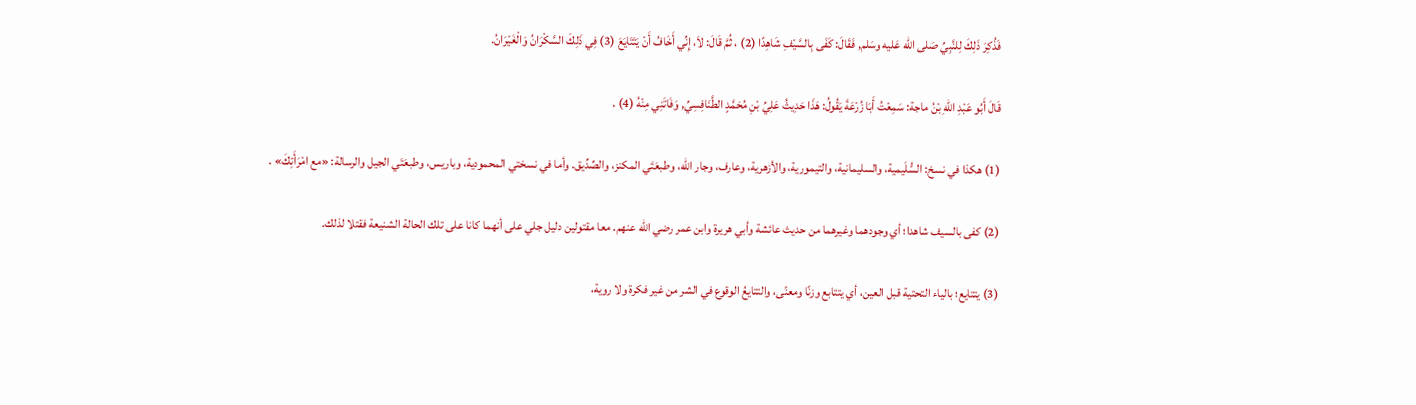فَذُكِرَ ذَلِكَ لِلنَّبِيِّ صَلى الله عَليه وسَلم, فَقَالَ: كَفَى بِالسَّيْفِ شَاهِدًا (2) ، ثُمَّ قَالَ: لاَ، إِنِّي أَخَافُ أَنْ يَتَتَايَعَ (3) فِي ذَلِكَ السَّكْرَانُ وَالْغَيْرَانُ.

قَالَ أَبُو عَبْدِ اللهِ بْنُ ماجة: سَمِعْتُ أَبَا زُرْعَةَ يَقُولُ: هَذَا حَدِيثُ عَلِيِّ بْنِ مُحَمَّدٍ الطَّنَافِسِيِّ, وَفَاتَنِي مِنْهُ (4) .

(1) هكذا في نسخ: السُّلَيمية، والسليمانية، والتيمورية، والأزهرية، وعارف، وجار الله، وطبعَتَي المكنز، والصِّدِّيق. وأما في نسختي المحمودية، وباريس، وطبعَتَي الجيل والرسالة: «مع امْرَأَتِكَ» .

(2) كفى بالسيف شاهدا؛ أي وجودهما وغيرهما من حديث عائشة وأبي هريرة وابن عمر رضي الله عنهم. معا مقتولين دليل جلي على أنهما كانا على تلك الحالة الشنيعة فقتلا لذلك.

(3) يتتايع؛ بالياء التحتية قبل العين، أي يتتابع وزنًا ومعنًى، والتتايعُ الوقوع في الشر من غير فكرة ولا روية،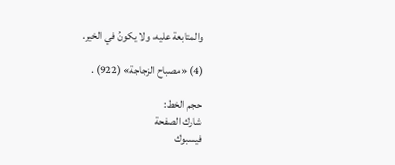والمتابعة عليه، ولا يكونُ في الخير.

(4) «مصباح الزجاجة» (922) .

حجم الخط:
شارك الصفحة
فيسبوك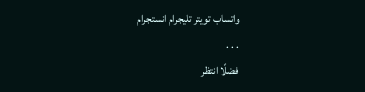واتساب تويتر تليجرام انستجرام
. . .
فضلًا انتظر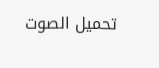تحميل الصوت